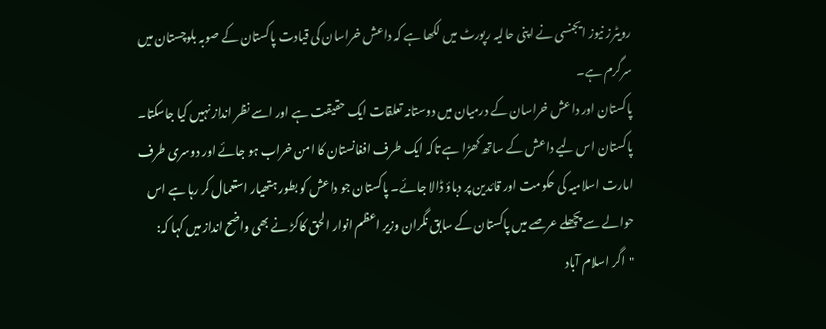رویٹرز نیوز ایجنسی نے اپنی حالیہ رپورٹ میں لکھا ہے کہ داعش خراسان کی قیادت پاکستان کے صوبہ بلوچستان میں سرگرم ہے۔
پاکستان اور داعش خراسان کے درمیان میں دوستانہ تعلقات ایک حقیقت ہے اور اسے نظر انداز نہیں کیا جاسکتا۔ پاکستان اس لیے داعش کے ساتھ کھڑا ہے تاکہ ایک طرف افغانستان کا امن خراب ہو جائے اور دوسری طرف امارت اسلامیہ کی حکومت اور قائدین پر دباؤ ڈالا جائے۔ پاکستان جو داعش کو بطور ہتھیار استعمال کر رہا ہے اس حوالے سے پچھلے عرصے میں پاکستان کے سابق نگران وزیر اعظم انوار الحق کاکڑ نے بھی واضح انداز میں کہا کہ:
"اگر اسلام آباد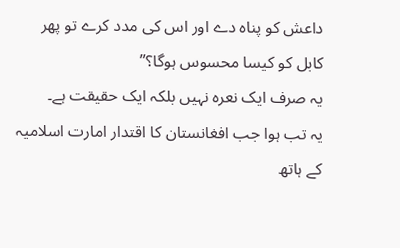داعش کو پناہ دے اور اس کی مدد کرے تو پھر کابل کو کیسا محسوس ہوگا؟”
یہ صرف ایک نعرہ نہیں بلکہ ایک حقیقت ہے۔
یہ تب ہوا جب افغانستان کا اقتدار امارت اسلامیہ کے ہاتھ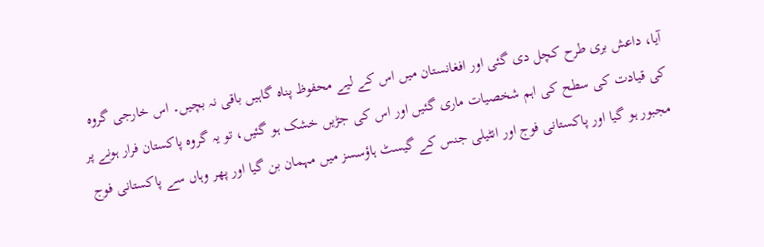آیا، داعش بری طرح کچل دی گئی اور افغانستان میں اس کے لیے محفوظ پناہ گاہیں باقی نہ بچیں۔ اس خارجی گروہ کی قیادت کی سطح کی اہم شخصیات ماری گئیں اور اس کی جڑیں خشک ہو گئیں، تو یہ گروہ پاکستان فرار ہونے پر مجبور ہو گیا اور پاکستانی فوج اور انٹیلی جنس کے گیسٹ ہاؤسسز میں مہمان بن گیا اور پھر وہاں سے پاکستانی فوج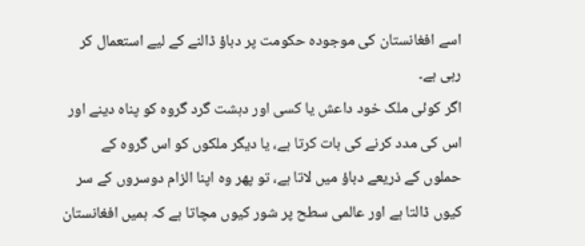اسے افغانستان کی موجودہ حکومت پر دباؤ ڈالنے کے لیے استعمال کر رہی ہے۔
اگر کوئی ملک خود داعش یا کسی اور دہشت گرد گروہ کو پناہ دینے اور اس کی مدد کرنے کی بات کرتا ہے، یا دیگر ملکوں کو اس گروہ کے حملوں کے ذریعے دباؤ میں لاتا ہے، تو پھر وہ اپنا الزام دوسروں کے سر کیوں ڈالتا ہے اور عالمی سطح پر شور کیوں مچاتا ہے کہ ہمیں افغانستان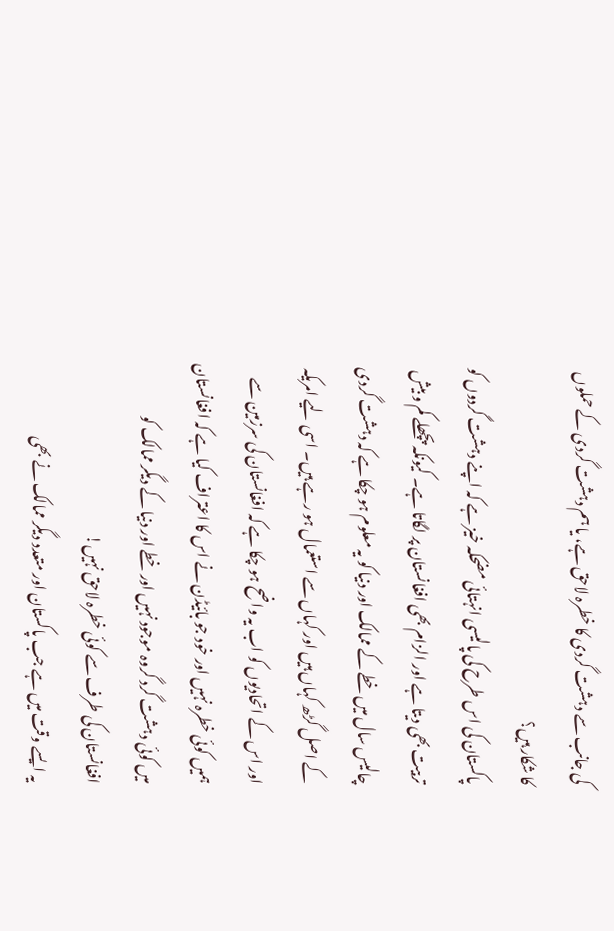کی جانب سے دہشت گردی کا خطرہ لاحق ہے، یا ہم دہشت گردی کے حملوں کا شکار ہیں؟
پاکستان کی اس طرح کی پالیسی انہتائی مضحکہ خیز ہے کہ اپنے دہشت گردوں کو تربیت بھی دیتا ہے اور الزام بھی افغانستان پر لگاتا ہے۔ کیونکہ پچھلے کم و بیش چالیس سال میں خطے کے ممالک اور دنیا کو یہ معلوم ہو چکا ہے کہ دہشت گردی کے اصل گڑھ کہاں ہیں اور کہاں سے استعمال ہو رہے ہیں۔ اسی لیے امریکہ اور اس کے اتحادیوں کو اب یہ واضح ہو چکا ہے کہ افغانستان کی سرزمین سے ہمیں کوئی خطرہ نہیں اور خود جو بائیڈن نے اس کا اعتراف کیا ہے کہ افغانستان میں کوئی دہشت گرد گروہ موجود نہیں اور خطے اور دنیا کے دیگر ممالک کو افغانستان کی طرف سے کوئی خطرہ لاحق نہیں!
یہ ایسے وقت میں ہے جب پاکستان اور متعدد دیگر ممالک نے بھی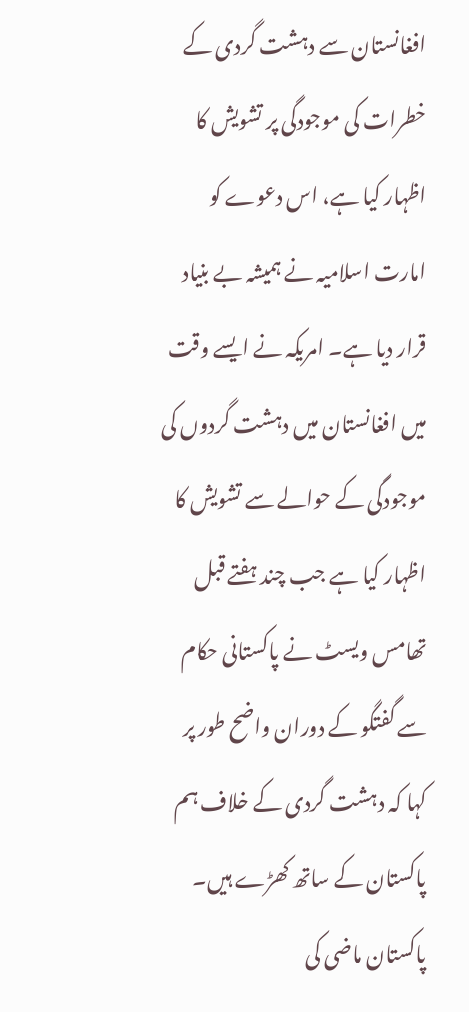افغانستان سے دہشت گردی کے خطرات کی موجودگی پر تشویش کا اظہار کیا ہے، اس دعوے کو امارت اسلامیہ نے ہمیشہ بے بنیاد قرار دیا ہے۔ امریکہ نے ایسے وقت میں افغانستان میں دہشت گردوں کی موجودگی کے حوالے سے تشویش کا اظہار کیا ہے جب چند ہفتے قبل تھامس ویسٹ نے پاکستانی حکام سے گفتگو کے دوران واضح طور پر کہا کہ دہشت گردی کے خلاف ہم پاکستان کے ساتھ کھڑے ہیں۔ پاکستان ماضی کی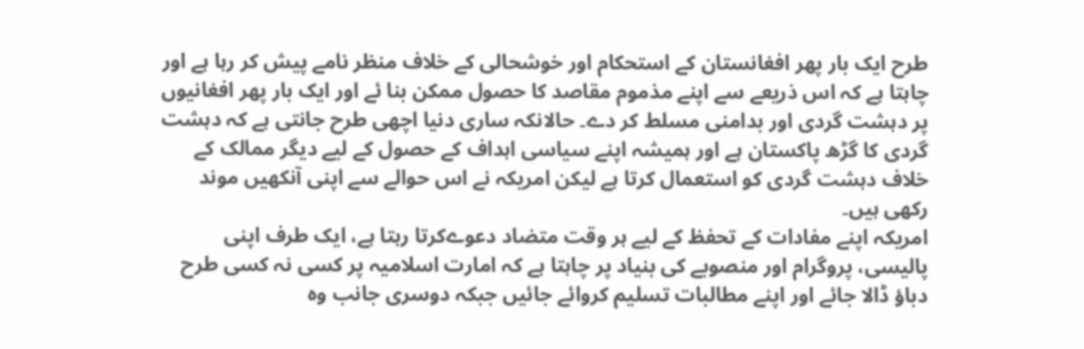طرح ایک بار پھر افغانستان کے استحکام اور خوشحالی کے خلاف منظر نامے پیش کر رہا ہے اور چاہتا ہے کہ اس ذریعے سے اپنے مذموم مقاصد کا حصول ممکن بنا ئے اور ایک بار پھر افغانیوں پر دہشت گردی اور بدامنی مسلط کر دے۔ حالانکہ ساری دنیا اچھی طرح جانتی ہے کہ دہشت گردی کا گڑھ پاکستان ہے اور ہمیشہ اپنے سیاسی اہداف کے حصول کے لیے دیگر ممالک کے خلاف دہشت گردی کو استعمال کرتا ہے لیکن امریکہ نے اس حوالے سے اپنی آنکھیں موند رکھی ہیں۔
امریکہ اپنے مفادات کے تحفظ کے لیے ہر وقت متضاد دعوےکرتا رہتا ہے، ایک طرف اپنی پالیسی، پروگرام اور منصوبے کی بنیاد پر چاہتا ہے کہ امارت اسلامیہ پر کسی نہ کسی طرح دباؤ ڈالا جائے اور اپنے مطالبات تسلیم کروائے جائیں جبکہ دوسری جانب وہ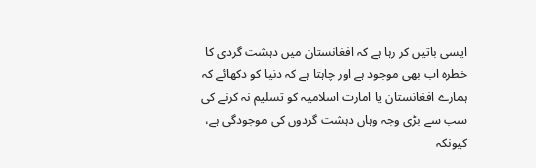ایسی باتیں کر رہا ہے کہ افغانستان میں دہشت گردی کا خطرہ اب بھی موجود ہے اور چاہتا ہے کہ دنیا کو دکھائے کہ ہمارے افغانستان یا امارت اسلامیہ کو تسلیم نہ کرنے کی سب سے بڑی وجہ وہاں دہشت گردوں کی موجودگی ہے، کیونکہ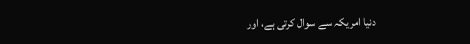دنیا امریکہ سے سوال کرتی ہے، اور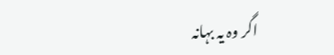اگر وہ یہ بہانہ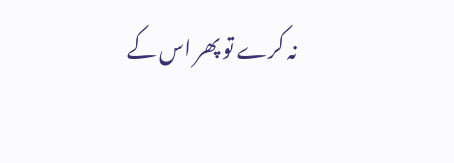نہ کرے تو پھر اس کے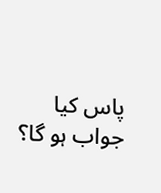پاس کیا جواب ہو گا؟